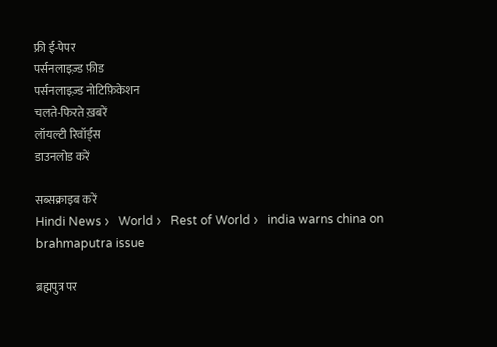फ्री ई-पेपर
पर्सनलाइज़्ड फ़ीड
पर्सनलाइज़्ड नोटिफ़िकेशन
चलते-फिरते ख़बरें
लॉयल्टी रिवॉर्ड्स
डाउनलोड करें

सब्सक्राइब करें
Hindi News ›   World ›   Rest of World ›   india warns china on brahmaputra issue

ब्रह्मपुत्र पर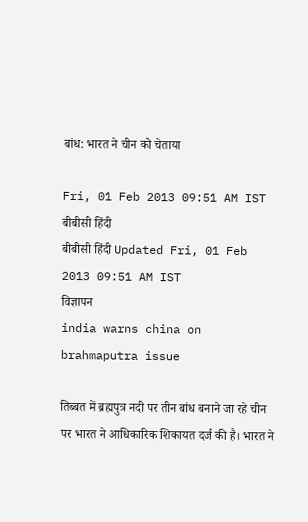बांध: भारत ने चीन को चेताया

Fri, 01 Feb 2013 09:51 AM IST
बीबीसी हिंदी
बीबीसी हिंदी Updated Fri, 01 Feb 2013 09:51 AM IST
विज्ञापन
india warns china on brahmaputra issue

तिब्बत में ब्रह्मपुत्र नदी पर तीन बांध बनाने जा रहे चीन पर भारत ने आधिकारिक शिकायत दर्ज की है। भारत ने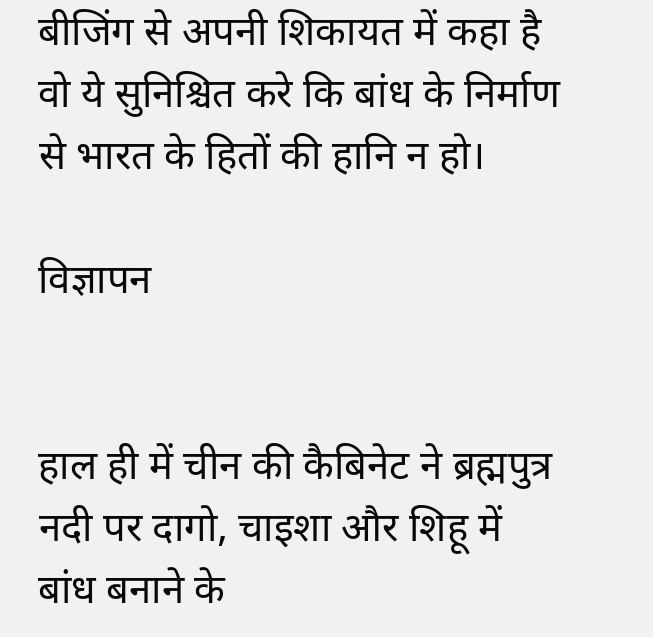बीजिंग से अपनी शिकायत में कहा है वो ये सुनिश्चित करे कि बांध के निर्माण से भारत के हितों की हानि न हो।

विज्ञापन


हाल ही में चीन की कैबिनेट ने ब्रह्मपुत्र नदी पर दागो, चाइशा और शिहू में बांध बनाने के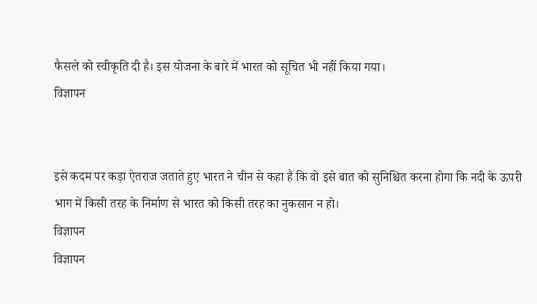फैसले को स्वीकृति दी है। इस योजना के बारे में भारत को सूचित भी नहीं किया गया।
विज्ञापन


इसे कदम पर कड़ा ऐतराज जताते हुए भारत ने चीन से कहा है कि वो इसे बात को सुनिश्चित करना होगा कि नदी के ऊपरी भाग में किसी तरह के निर्माण से भारत को किसी तरह का नुकसान न हो।
विज्ञापन
विज्ञापन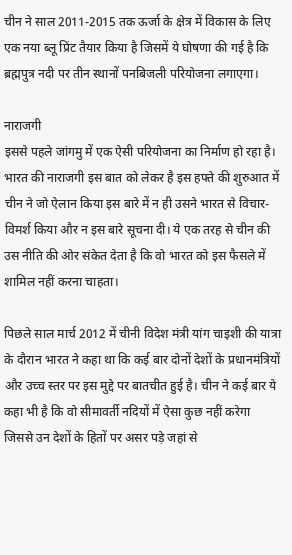चीन ने साल 2011-2015 तक ऊर्जा के क्षेत्र में विकास के लिए एक नया ब्लू प्रिंट तैयार किया है जिसमें ये घोषणा की गई है कि ब्रह्मपुत्र नदी पर तीन स्थानों पनबिजली परियोजना लगाएगा।

नाराजगी
इससे पहले जांगमु में एक ऐसी परियोजना का निर्माण हो रहा है। भारत की नाराजगी इस बात को लेकर है इस हफ्ते की शुरुआत में चीन ने जो ऐलान किया इस बारे में न ही उसने भारत से विचार-विमर्श किया और न इस बारे सूचना दी। ये एक तरह से चीन की उस नीति की ओर संकेत देता है कि वो भारत को इस फैसले में शामिल नहीं करना चाहता।

पिछले साल मार्च 2012 में चीनी विदेश मंत्री यांग चाइशी की यात्रा के दौरान भारत ने कहा था कि कई बार दोनों देशों के प्रधानमंत्रियों और उच्च स्तर पर इस मुद्दे पर बातचीत हुई है। चीन ने कई बार ये कहा भी है कि वो सीमावर्ती नदियों में ऐसा कुछ नहीं करेगा जिससे उन देशों के हितों पर असर पड़े जहां से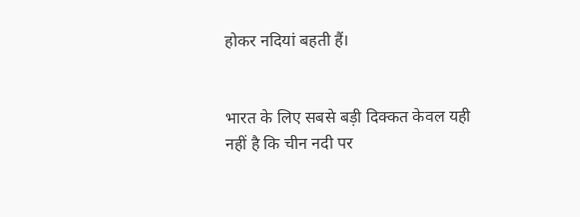होकर नदियां बहती हैं।


भारत के लिए सबसे बड़ी दिक्कत केवल यही नहीं है कि चीन नदी पर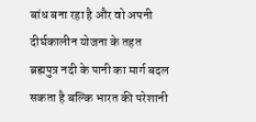बांध बना रहा है और वो अपनी दीर्घकालीन योजना के तहत ब्रह्मपुत्र नदी के पानी का मार्ग बदल सकता है बल्कि भारत की परेशानी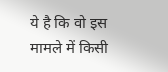ये है कि वो इस मामले में किसी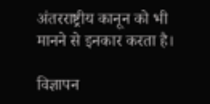अंतरराष्ट्रीय कानून को भी मानने से इनकार करता है।

विज्ञापन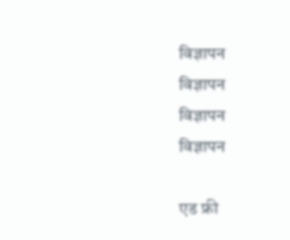विज्ञापन
विज्ञापन
विज्ञापन
विज्ञापन

एड फ्री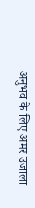अनुभव के लिए अमर उजाला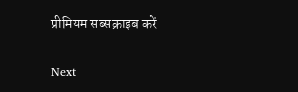प्रीमियम सब्सक्राइब करें

Next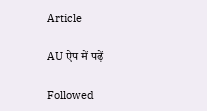Article

AU ऐप में पढ़ें

Followed